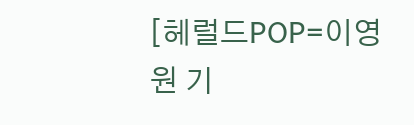[헤럴드POP=이영원 기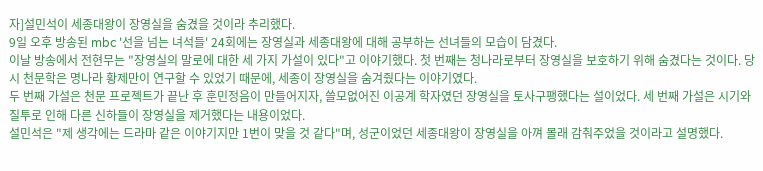자]설민석이 세종대왕이 장영실을 숨겼을 것이라 추리했다.
9일 오후 방송된 mbc '선을 넘는 녀석들' 24회에는 장영실과 세종대왕에 대해 공부하는 선녀들의 모습이 담겼다.
이날 방송에서 전현무는 "장영실의 말로에 대한 세 가지 가설이 있다"고 이야기했다. 첫 번째는 청나라로부터 장영실을 보호하기 위해 숨겼다는 것이다. 당시 천문학은 명나라 황제만이 연구할 수 있었기 때문에, 세종이 장영실을 숨겨줬다는 이야기였다.
두 번째 가설은 천문 프로젝트가 끝난 후 훈민정음이 만들어지자, 쓸모없어진 이공계 학자였던 장영실을 토사구팽했다는 설이었다. 세 번째 가설은 시기와 질투로 인해 다른 신하들이 장영실을 제거했다는 내용이었다.
설민석은 "제 생각에는 드라마 같은 이야기지만 1번이 맞을 것 같다"며, 성군이었던 세종대왕이 장영실을 아껴 몰래 감춰주었을 것이라고 설명했다.